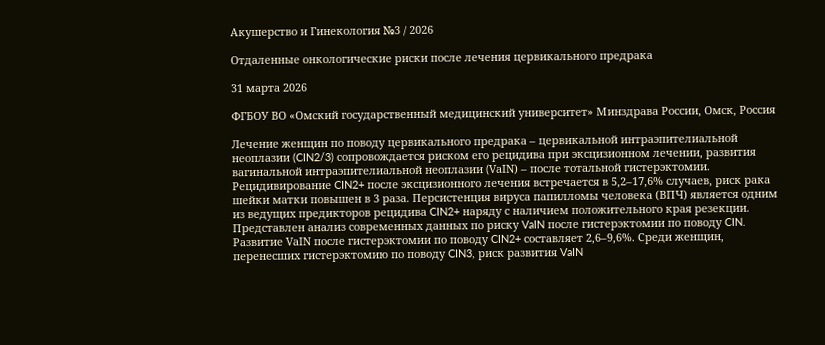Акушерство и Гинекология №3 / 2026

Отдаленные онкологические риски после лечения цервикального предрака

31 марта 2026

ФГБОУ ВО «Омский государственный медицинский университет» Минздрава России, Омск, Россия

Лечение женщин по поводу цервикального предрака – цервикальной интраэпителиальной неоплазии (CIN2/3) сопровождается риском его рецидива при эксцизионном лечении, развития вагинальной интраэпителиальной неоплазии (VаIN) – после тотальной гистерэктомии. Рецидивирование CIN2+ после эксцизионного лечения встречается в 5,2–17,6% случаев, риск рака шейки матки повышен в 3 раза. Персистенция вируса папилломы человека (ВПЧ) является одним из ведущих предикторов рецидива CIN2+ наряду с наличием положительного края резекции.
Представлен анализ современных данных по риску VaIN после гистерэктомии по поводу CIN. Развитие VаIN после гистерэктомии по поводу CIN2+ составляет 2,6–9,6%. Среди женщин, перенесших гистерэктомию по поводу CIN3, риск развития VaIN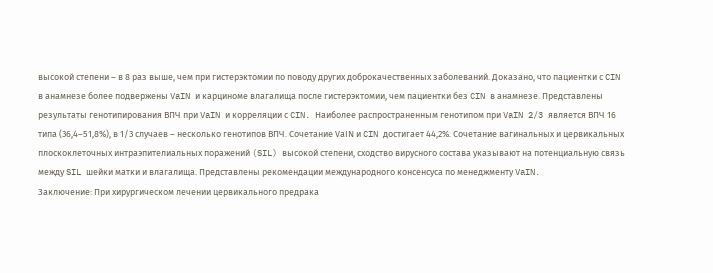высокой степени – в 8 раз выше, чем при гистерэктомии по поводу других доброкачественных заболеваний. Доказано, что пациентки с CIN в анамнезе более подвержены VaIN и карциноме влагалища после гистерэктомии, чем пациентки без CIN в анамнезе. Представлены результаты генотипирования ВПЧ при VaIN и корреляции с CIN. Наиболее распространенным генотипом при VaIN 2/3 является ВПЧ 16 типа (36,4–51,8%), в 1/3 случаев – несколько генотипов ВПЧ. Сочетание VаIN и CIN достигает 44,2%. Cочетание вагинальных и цервикальных плоскоклеточных интраэпителиальных поражений (SIL) высокой степени, сходство вирусного состава указывают на потенциальную связь между SIL шейки матки и влагалища. Представлены рекомендации международного консенсуса по менеджменту VaIN.
Заключение: При хирургическом лечении цервикального предрака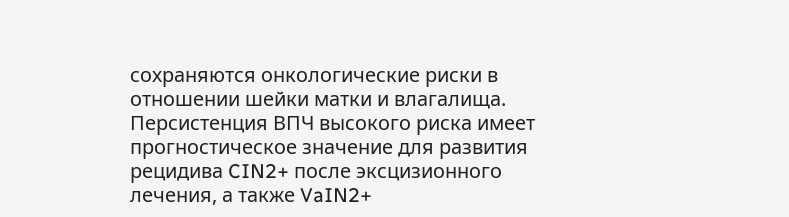сохраняются онкологические риски в отношении шейки матки и влагалища. Персистенция ВПЧ высокого риска имеет прогностическое значение для развития рецидива CIN2+ после эксцизионного лечения, а также VaIN2+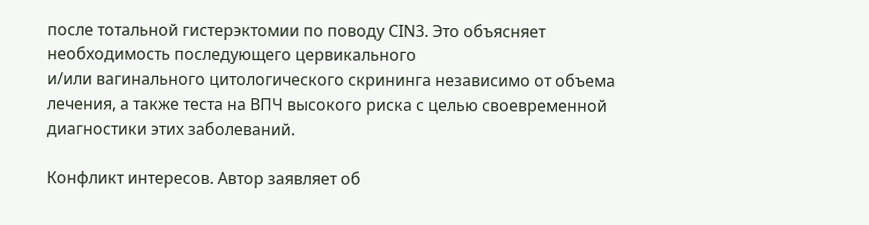после тотальной гистерэктомии по поводу CIN3. Это объясняет необходимость последующего цервикального
и/или вагинального цитологического скрининга независимо от объема лечения, а также теста на ВПЧ высокого риска с целью своевременной диагностики этих заболеваний.

Конфликт интересов. Автор заявляет об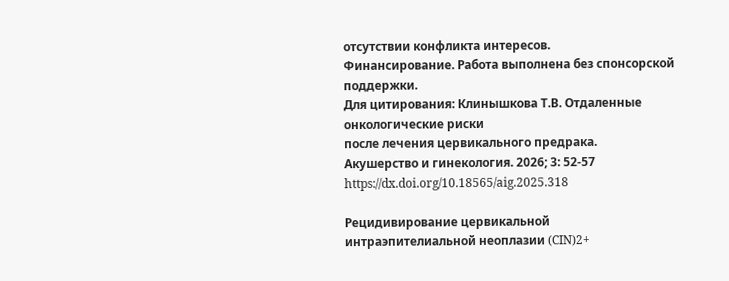отсутствии конфликта интересов.
Финансирование. Работа выполнена без спонсорской поддержки.
Для цитирования: Клинышкова Т.В. Отдаленные онкологические риски
после лечения цервикального предрака.
Акушерство и гинекология. 2026; 3: 52-57
https://dx.doi.org/10.18565/aig.2025.318

Рецидивирование цервикальной интраэпителиальной неоплазии (CIN)2+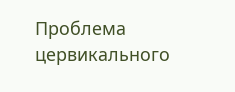Проблема цервикального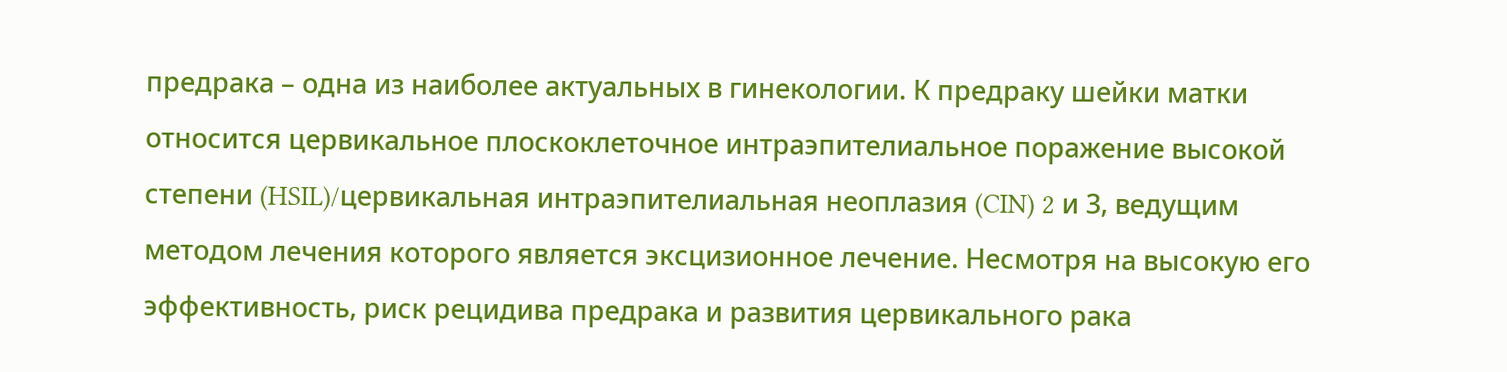предрака – одна из наиболее актуальных в гинекологии. К предраку шейки матки относится цервикальное плоскоклеточное интраэпителиальное поражение высокой степени (HSIL)/цервикальная интраэпителиальная неоплазия (CIN) 2 и 3, ведущим методом лечения которого является эксцизионное лечение. Несмотря на высокую его эффективность, риск рецидива предрака и развития цервикального рака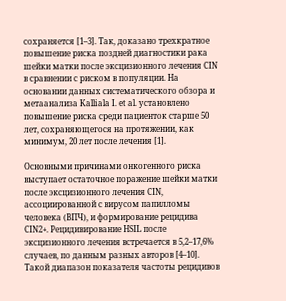сохраняется [1–3]. Так, доказано трехкратное повышение риска поздней диагностики рака шейки матки после эксцизионного лечения CIN в сравнении с риском в популяции. На основании данных систематического обзора и метаанализа Kalliala I. et al. установлено повышение риска среди пациенток старше 50 лет, сохраняющегося на протяжении, как минимум, 20 лет после лечения [1].

Основными причинами онкогенного риска выступает остаточное поражение шейки матки после эксцизионного лечения СIN, ассоциированной с вирусом папилломы человека (ВПЧ), и формирование рецидива CIN2+. Рецидивирование HSIL после эксцизионного лечения встречается в 5,2–17,6% случаев, по данным разных авторов [4–10]. Такой диапазон показателя частоты рецидивов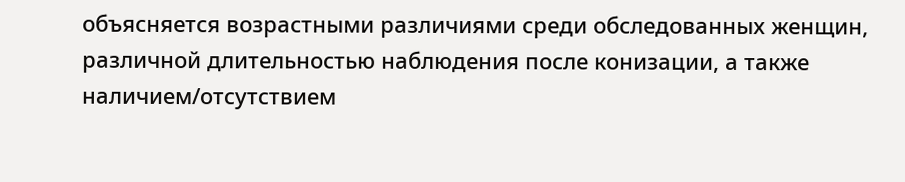объясняется возрастными различиями среди обследованных женщин, различной длительностью наблюдения после конизации, а также наличием/отсутствием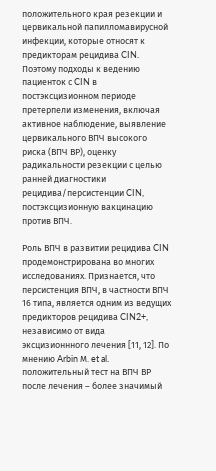положительного края резекции и цервикальной папилломавирусной инфекции, которые относят к предикторам рецидива CIN. Поэтому подходы к ведению пациенток с CIN в постэксцизионном периоде претерпели изменения, включая активное наблюдение, выявление цервикального ВПЧ высокого риска (ВПЧ ВР), оценку радикальности резекции с целью ранней диагностики рецидива/персистенции CIN, постэксцизионную вакцинацию против ВПЧ.

Роль ВПЧ в развитии рецидива CIN продемонстрирована во многих исследованиях. Признается, что персистенция ВПЧ, в частности ВПЧ 16 типа, является одним из ведущих предикторов рецидива CIN2+, независимо от вида эксцизионнного лечения [11, 12]. По мнению Arbin М. et al. положительный тест на ВПЧ ВР после лечения – более значимый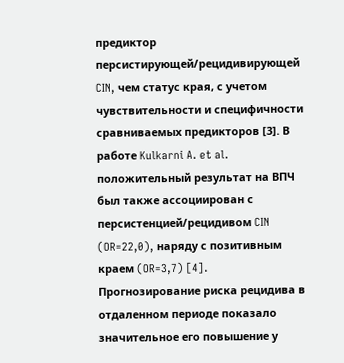предиктор персистирующей/рецидивирующей CIN, чем статус края, с учетом чувствительности и специфичности сравниваемых предикторов [3]. В работе Kulkarni A. et al. положительный результат на ВПЧ был также ассоциирован с персистенцией/рецидивом CIN (OR=22,0), наряду с позитивным краем (OR=3,7) [4]. Прогнозирование риска рецидива в отдаленном периоде показало значительное его повышение у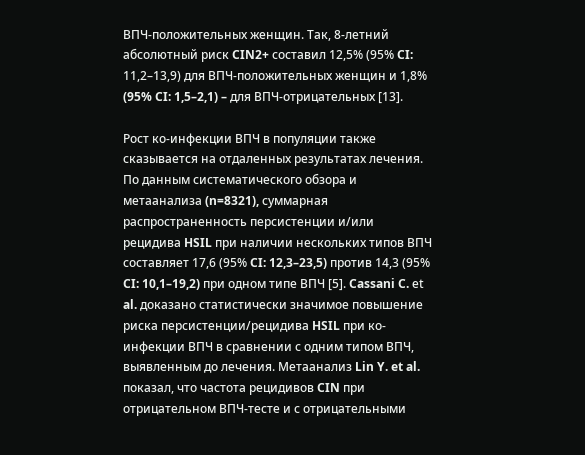ВПЧ-положительных женщин. Так, 8-летний абсолютный риск CIN2+ составил 12,5% (95% CI: 11,2–13,9) для ВПЧ-положительных женщин и 1,8% (95% CI: 1,5–2,1) – для ВПЧ-отрицательных [13].

Рост ко-инфекции ВПЧ в популяции также сказывается на отдаленных результатах лечения. По данным систематического обзора и метаанализа (n=8321), суммарная распространенность персистенции и/или рецидива HSIL при наличии нескольких типов ВПЧ составляет 17,6 (95% CI: 12,3–23,5) против 14,3 (95% CI: 10,1–19,2) при одном типе ВПЧ [5]. Cassani C. еt al. доказано статистически значимое повышение риска персистенции/рецидива HSIL при ко-инфекции ВПЧ в сравнении с одним типом ВПЧ, выявленным до лечения. Метаанализ Lin Y. et al. показал, что частота рецидивов CIN при отрицательном ВПЧ-тесте и с отрицательными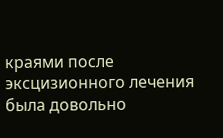краями после эксцизионного лечения была довольно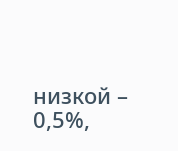низкой – 0,5%,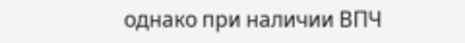однако при наличии ВПЧ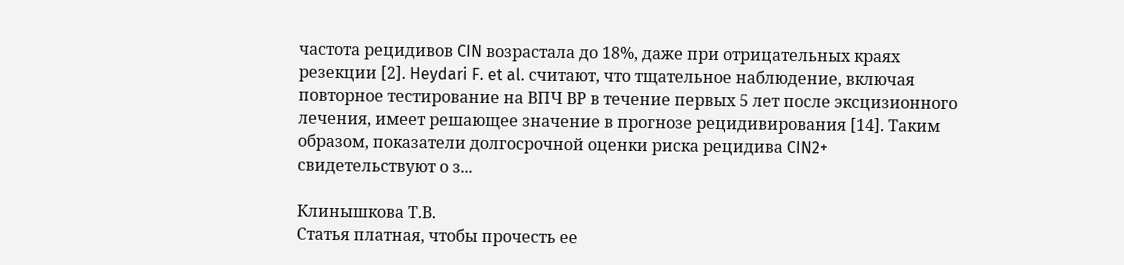частота рецидивов CIN возрастала до 18%, даже при отрицательных краях резекции [2]. Heydari F. et al. считают, что тщательное наблюдение, включая повторное тестирование на ВПЧ ВР в течение первых 5 лет после эксцизионного лечения, имеет решающее значение в прогнозе рецидивирования [14]. Таким образом, показатели долгосрочной оценки риска рецидива CIN2+ свидетельствуют о з...

Клинышкова Т.В.
Статья платная, чтобы прочесть ее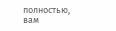полностью, вам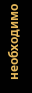необходимо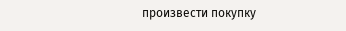произвести покупку